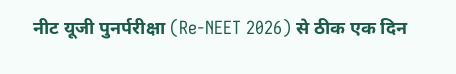नीट यूजी पुनर्परीक्षा (Re-NEET 2026) से ठीक एक दिन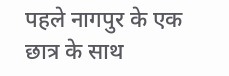पहले नागपुर के एक छात्र के साथ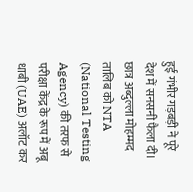हुई गंभीर गड़बड़ी ने पूरे देश में सनसनी फैला दी। छात्र अब्दुल्ला मोहम्मद तालिब को NTA (National Testing Agency) की तरफ से परीक्षा केंद्र के रूप में अबू धाबी (UAE) अलॉट कर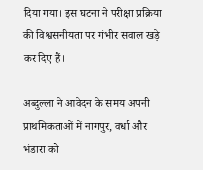दिया गया। इस घटना ने परीक्षा प्रक्रिया की विश्वसनीयता पर गंभीर सवाल खड़े कर दिए हैं।

अब्दुल्ला ने आवेदन के समय अपनी प्राथमिकताओं में नागपुर, वर्धा और भंडारा को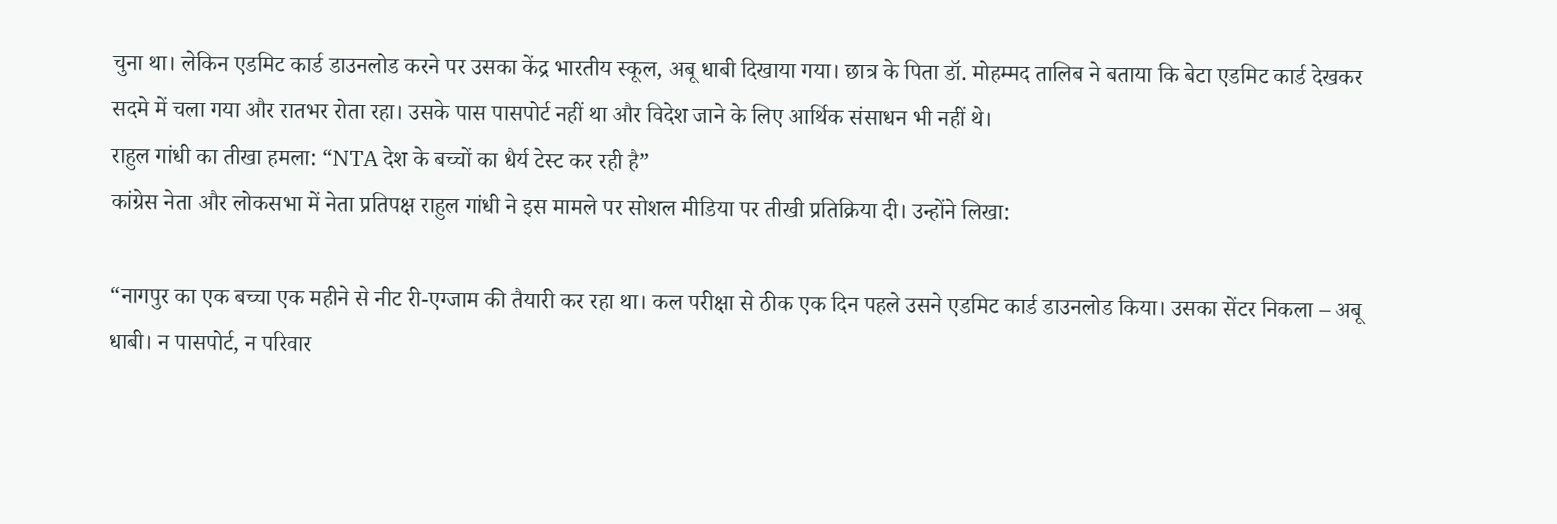चुना था। लेकिन एडमिट कार्ड डाउनलोड करने पर उसका केंद्र भारतीय स्कूल, अबू धाबी दिखाया गया। छात्र के पिता डॉ. मोहम्मद तालिब ने बताया कि बेटा एडमिट कार्ड देखकर सदमे में चला गया और रातभर रोता रहा। उसके पास पासपोर्ट नहीं था और विदेश जाने के लिए आर्थिक संसाधन भी नहीं थे।
राहुल गांधी का तीखा हमला: “NTA देश के बच्चों का धैर्य टेस्ट कर रही है”
कांग्रेस नेता और लोकसभा में नेता प्रतिपक्ष राहुल गांधी ने इस मामले पर सोशल मीडिया पर तीखी प्रतिक्रिया दी। उन्होंने लिखा:

“नागपुर का एक बच्चा एक महीने से नीट री-एग्जाम की तैयारी कर रहा था। कल परीक्षा से ठीक एक दिन पहले उसने एडमिट कार्ड डाउनलोड किया। उसका सेंटर निकला – अबू धाबी। न पासपोर्ट, न परिवार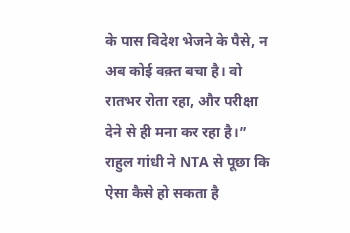के पास विदेश भेजने के पैसे, न अब कोई वक़्त बचा है। वो रातभर रोता रहा, और परीक्षा देने से ही मना कर रहा है।”
राहुल गांधी ने NTA से पूछा कि ऐसा कैसे हो सकता है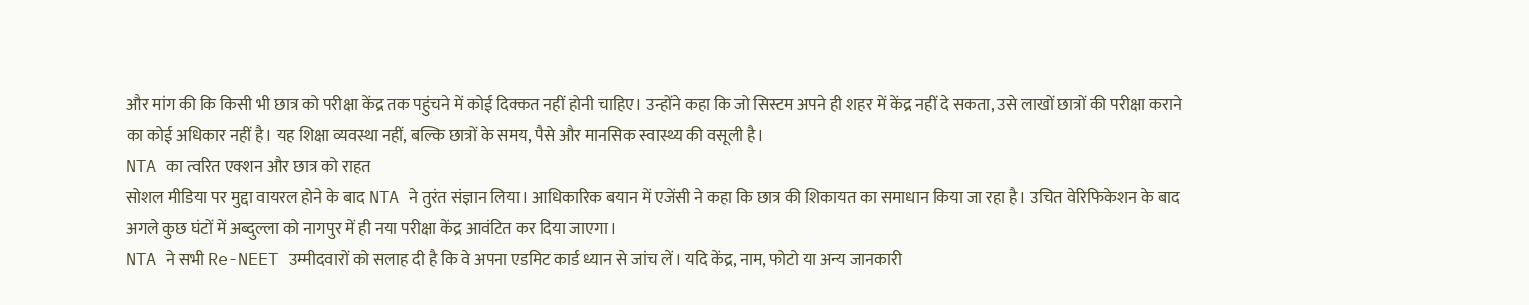और मांग की कि किसी भी छात्र को परीक्षा केंद्र तक पहुंचने में कोई दिक्कत नहीं होनी चाहिए। उन्होंने कहा कि जो सिस्टम अपने ही शहर में केंद्र नहीं दे सकता, उसे लाखों छात्रों की परीक्षा कराने का कोई अधिकार नहीं है। यह शिक्षा व्यवस्था नहीं, बल्कि छात्रों के समय, पैसे और मानसिक स्वास्थ्य की वसूली है।
NTA का त्वरित एक्शन और छात्र को राहत
सोशल मीडिया पर मुद्दा वायरल होने के बाद NTA ने तुरंत संज्ञान लिया। आधिकारिक बयान में एजेंसी ने कहा कि छात्र की शिकायत का समाधान किया जा रहा है। उचित वेरिफिकेशन के बाद अगले कुछ घंटों में अब्दुल्ला को नागपुर में ही नया परीक्षा केंद्र आवंटित कर दिया जाएगा।
NTA ने सभी Re-NEET उम्मीदवारों को सलाह दी है कि वे अपना एडमिट कार्ड ध्यान से जांच लें। यदि केंद्र, नाम, फोटो या अन्य जानकारी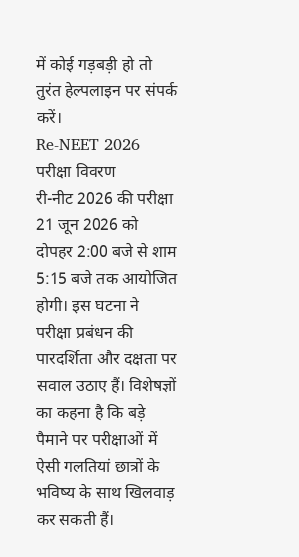में कोई गड़बड़ी हो तो तुरंत हेल्पलाइन पर संपर्क करें।
Re-NEET 2026 परीक्षा विवरण
री-नीट 2026 की परीक्षा 21 जून 2026 को दोपहर 2:00 बजे से शाम 5:15 बजे तक आयोजित होगी। इस घटना ने परीक्षा प्रबंधन की पारदर्शिता और दक्षता पर सवाल उठाए हैं। विशेषज्ञों का कहना है कि बड़े पैमाने पर परीक्षाओं में ऐसी गलतियां छात्रों के भविष्य के साथ खिलवाड़ कर सकती हैं।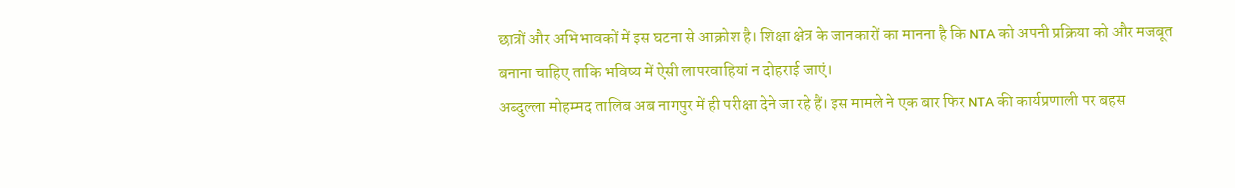छात्रों और अभिभावकों में इस घटना से आक्रोश है। शिक्षा क्षेत्र के जानकारों का मानना है कि NTA को अपनी प्रक्रिया को और मजबूत बनाना चाहिए ताकि भविष्य में ऐसी लापरवाहियां न दोहराई जाएं।
अब्दुल्ला मोहम्मद तालिब अब नागपुर में ही परीक्षा देने जा रहे हैं। इस मामले ने एक बार फिर NTA की कार्यप्रणाली पर बहस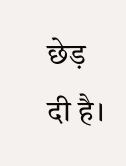छेड़ दी है।